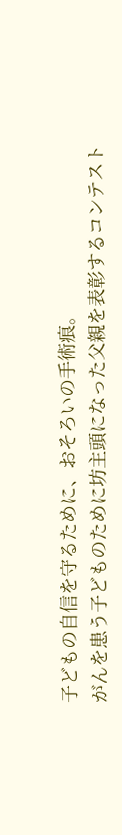子どもの自信を守るために、おそろいの手術痕。
がんを患う子どものために坊主頭になった父親を表彰するコンテスト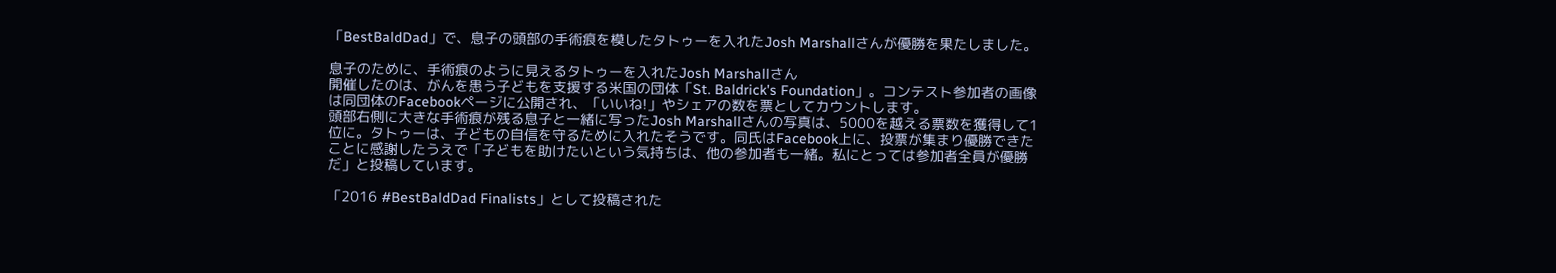「BestBaldDad」で、息子の頭部の手術痕を模したタトゥーを入れたJosh Marshallさんが優勝を果たしました。

息子のために、手術痕のように見えるタトゥーを入れたJosh Marshallさん
開催したのは、がんを患う子どもを支援する米国の団体「St. Baldrick's Foundation」。コンテスト参加者の画像は同団体のFacebookページに公開され、「いいね!」やシェアの数を票としてカウントします。
頭部右側に大きな手術痕が残る息子と一緒に写ったJosh Marshallさんの写真は、5000を越える票数を獲得して1位に。タトゥーは、子どもの自信を守るために入れたそうです。同氏はFacebook上に、投票が集まり優勝できたことに感謝したうえで「子どもを助けたいという気持ちは、他の参加者も一緒。私にとっては参加者全員が優勝だ」と投稿しています。

「2016 #BestBaldDad Finalists」として投稿された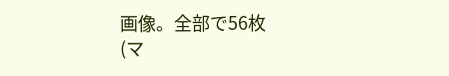画像。全部で56枚
(マ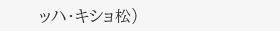ッハ・キショ松)